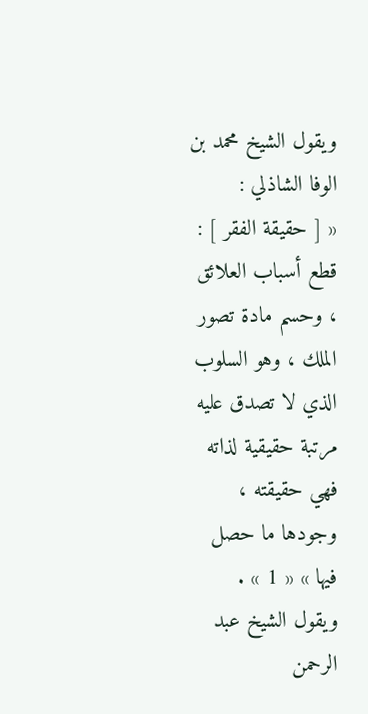ويقول الشيخ محمد بن الوفا الشاذلي :
« [ حقيقة الفقر ] : قطع أسباب العلائق ، وحسم مادة تصور الملك ، وهو السلوب الذي لا تصدق عليه مرتبة حقيقية لذاته فهي حقيقته ، وجودها ما حصل فيها » « 1 » .
ويقول الشيخ عبد الرحمن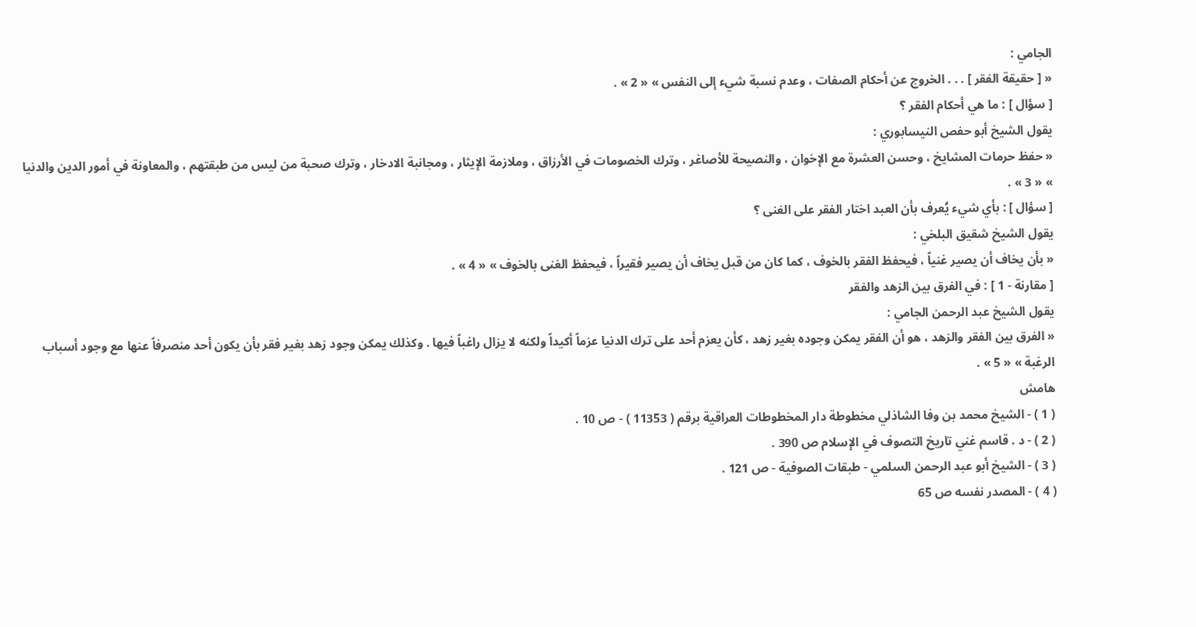الجامي :
« [ حقيقة الفقر ] . . . الخروج عن أحكام الصفات ، وعدم نسبة شيء إلى النفس » « 2 » .
[ سؤال ] : ما هي أحكام الفقر ؟
يقول الشيخ أبو حفص النيسابوري :
« حفظ حرمات المشايخ ، وحسن العشرة مع الإخوان ، والنصيحة للأصاغر ، وترك الخصومات في الأرزاق ، وملازمة الإيثار ، ومجانبة الادخار ، وترك صحبة من ليس من طبقتهم ، والمعاونة في أمور الدين والدنيا » « 3 » .
[ سؤال ] : بأي شيء يُعرف بأن العبد اختار الفقر على الغنى ؟
يقول الشيخ شقيق البلخي :
« بأن يخاف أن يصير غنياً ، فيحفظ الفقر بالخوف ، كما كان من قبل يخاف أن يصير فقيراً ، فيحفظ الغنى بالخوف » « 4 » .
[ مقارنة - 1 ] : في الفرق بين الزهد والفقر
يقول الشيخ عبد الرحمن الجامي :
« الفرق بين الفقر والزهد ، هو أن الفقر يمكن وجوده بغير زهد ، كأن يعزم أحد على ترك الدنيا عزماً أكيداً ولكنه لا يزال راغباً فيها . وكذلك يمكن وجود زهد بغير فقر بأن يكون أحد منصرفاً عنها مع وجود أسباب الرغبة » « 5 » .
هامش
( 1 ) - الشيخ محمد بن وفا الشاذلي مخطوطة دار المخطوطات العراقية برقم ( 11353 ) - ص 10 .
( 2 ) - د . قاسم غني تاريخ التصوف في الإسلام ص 390 .
( 3 ) - الشيخ أبو عبد الرحمن السلمي - طبقات الصوفية - ص 121 .
( 4 ) - المصدر نفسه ص 65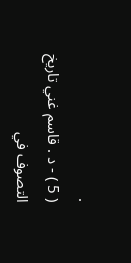.
( 5 ) - د . قاسم غني تاريخ التصوف في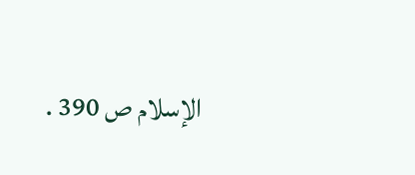الإسلام ص 390 .